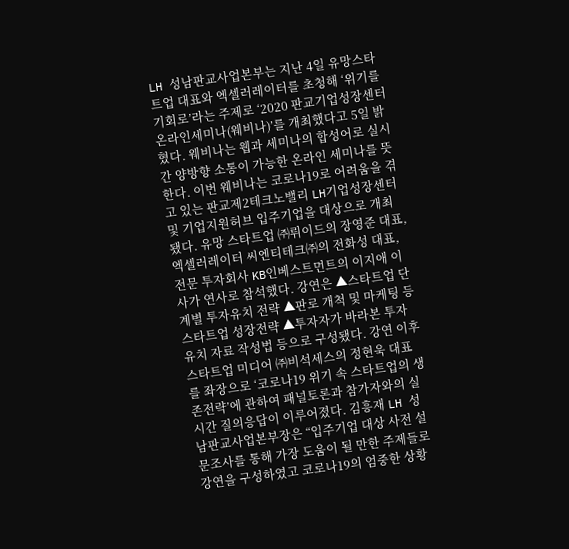LH 성남판교사업본부는 지난 4일 유망스타트업 대표와 엑셀러레이터를 초청해 ‘위기를 기회로’라는 주제로 ‘2020 판교기업성장센터 온라인세미나(웨비나)’를 개최했다고 5일 밝혔다. 웨비나는 웹과 세미나의 합성어로 실시간 양방향 소통이 가능한 온라인 세미나를 뜻한다. 이번 웨비나는 코로나19로 어려움을 겪고 있는 판교제2테크노밸리 LH기업성장센터 및 기업지원허브 입주기업을 대상으로 개최됐다. 유망 스타트업 ㈜뤼이드의 장영준 대표, 엑셀러레이터 씨엔티테크㈜의 전화성 대표, 전문 투자회사 KB인베스트먼트의 이지애 이사가 연사로 참석했다. 강연은 ▲스타트업 단계별 투자유치 전략 ▲판로 개척 및 마케팅 등 스타트업 성장전략 ▲투자자가 바라본 투자유치 자료 작성법 등으로 구성됐다. 강연 이후 스타트업 미디어 ㈜비석세스의 정현욱 대표를 좌장으로 ‘코로나19 위기 속 스타트업의 생존전략’에 관하여 패널토론과 참가자와의 실시간 질의응답이 이루어졌다. 김흥재 LH 성남판교사업본부장은 “입주기업 대상 사전 설문조사를 통해 가장 도움이 될 만한 주제들로 강연을 구성하였고 코로나19의 엄중한 상황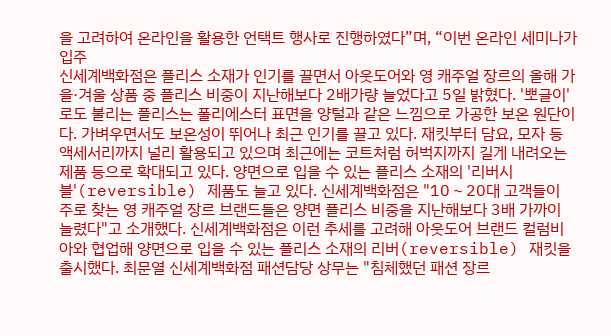을 고려하여 온라인을 활용한 언택트 행사로 진행하였다”며, “이번 온라인 세미나가 입주
신세계백화점은 플리스 소재가 인기를 끌면서 아웃도어와 영 캐주얼 장르의 올해 가을·겨울 상품 중 플리스 비중이 지난해보다 2배가량 늘었다고 5일 밝혔다. '뽀글이'로도 불리는 플리스는 폴리에스터 표면을 양털과 같은 느낌으로 가공한 보온 원단이다. 가벼우면서도 보온성이 뛰어나 최근 인기를 끌고 있다. 재킷부터 담요, 모자 등 액세서리까지 널리 활용되고 있으며 최근에는 코트처럼 허벅지까지 길게 내려오는 제품 등으로 확대되고 있다. 양면으로 입을 수 있는 플리스 소재의 '리버시블'(reversible) 제품도 늘고 있다. 신세계백화점은 "10∼20대 고객들이 주로 찾는 영 캐주얼 장르 브랜드들은 양면 플리스 비중을 지난해보다 3배 가까이 늘렸다"고 소개했다. 신세계백화점은 이런 추세를 고려해 아웃도어 브랜드 컬럼비아와 협업해 양면으로 입을 수 있는 플리스 소재의 리버(reversible) 재킷을 출시했다. 최문열 신세계백화점 패션담당 상무는 "침체했던 패션 장르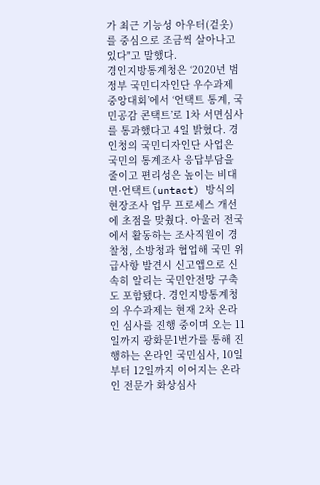가 최근 기능성 아우터(겉옷)를 중심으로 조금씩 살아나고 있다"고 말했다.
경인지방통계청은 ‘2020년 범정부 국민디자인단 우수과제 중앙대회’에서 ‘언택트 통계, 국민공감 콘택트’로 1차 서면심사를 통과했다고 4일 밝혔다. 경인청의 국민디자인단 사업은 국민의 통계조사 응답부담을 줄이고 편리성은 높이는 비대면·언택트(untact) 방식의 현장조사 업무 프로세스 개선에 초점을 맞췄다. 아울러 전국에서 활동하는 조사직원이 경찰청, 소방청과 협업해 국민 위급사항 발견시 신고앱으로 신속히 알리는 국민안전망 구축도 포함됐다. 경인지방통계청의 우수과제는 현재 2차 온라인 심사를 진행 중이며 오는 11일까지 광화문1번가를 통해 진행하는 온라인 국민심사, 10일부터 12일까지 이어지는 온라인 전문가 화상심사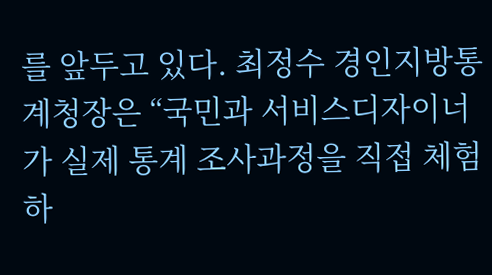를 앞두고 있다. 최정수 경인지방통계청장은 “국민과 서비스디자이너가 실제 통계 조사과정을 직접 체험하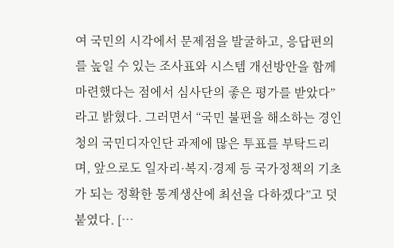여 국민의 시각에서 문제점을 발굴하고, 응답편의를 높일 수 있는 조사표와 시스템 개선방안을 함께 마련했다는 점에서 심사단의 좋은 평가를 받았다”라고 밝혔다. 그러면서 “국민 불편을 해소하는 경인청의 국민디자인단 과제에 많은 투표를 부탁드리며, 앞으로도 일자리·복지·경제 등 국가정책의 기초가 되는 정확한 통계생산에 최선을 다하겠다”고 덧붙였다. […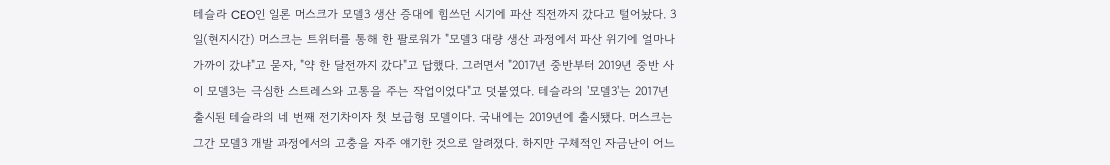테슬라 CEO인 일론 머스크가 모델3 생산 증대에 힘쓰던 시기에 파산 직전까지 갔다고 털어놨다. 3일(현지시간) 머스크는 트위터를 통해 한 팔로워가 "모델3 대량 생산 과정에서 파산 위기에 얼마나 가까이 갔냐"고 묻자, "약 한 달전까지 갔다"고 답했다. 그러면서 "2017년 중반부터 2019년 중반 사이 모델3는 극심한 스트레스와 고통을 주는 작업이었다"고 덧붙였다. 테슬라의 '모델3'는 2017년 출시된 테슬라의 네 번째 전기차이자 첫 보급형 모델이다. 국내에는 2019년에 출시됐다. 머스크는 그간 모델3 개발 과정에서의 고충을 자주 얘기한 것으로 알려졌다. 하지만 구체적인 자금난이 어느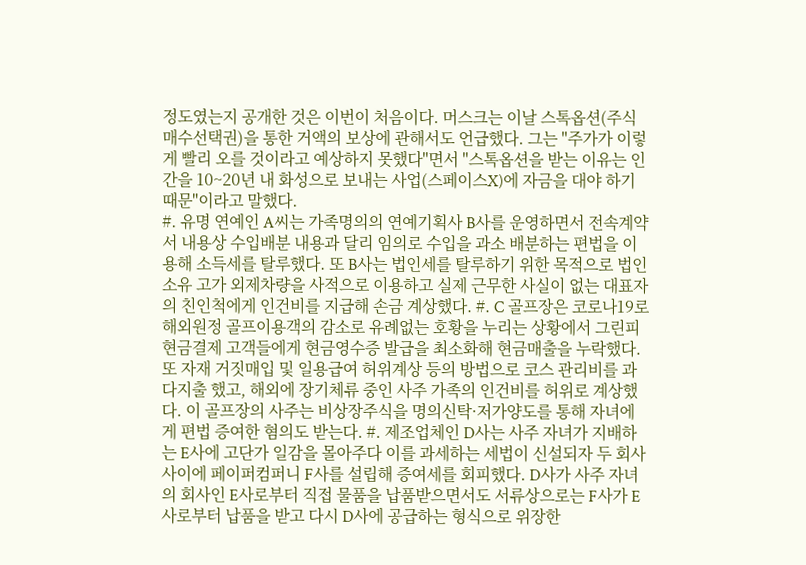정도였는지 공개한 것은 이번이 처음이다. 머스크는 이날 스톡옵션(주식매수선택권)을 통한 거액의 보상에 관해서도 언급했다. 그는 "주가가 이렇게 빨리 오를 것이라고 예상하지 못했다"면서 "스톡옵션을 받는 이유는 인간을 10~20년 내 화성으로 보내는 사업(스페이스X)에 자금을 대야 하기 때문"이라고 말했다.
#. 유명 연예인 A씨는 가족명의의 연예기획사 B사를 운영하면서 전속계약서 내용상 수입배분 내용과 달리 임의로 수입을 과소 배분하는 편법을 이용해 소득세를 탈루했다. 또 B사는 법인세를 탈루하기 위한 목적으로 법인소유 고가 외제차량을 사적으로 이용하고 실제 근무한 사실이 없는 대표자의 친인척에게 인건비를 지급해 손금 계상했다. #. C 골프장은 코로나19로 해외원정 골프이용객의 감소로 유례없는 호황을 누리는 상황에서 그린피 현금결제 고객들에게 현금영수증 발급을 최소화해 현금매출을 누락했다. 또 자재 거짓매입 및 일용급여 허위계상 등의 방법으로 코스 관리비를 과다지출 했고, 해외에 장기체류 중인 사주 가족의 인건비를 허위로 계상했다. 이 골프장의 사주는 비상장주식을 명의신탁·저가양도를 통해 자녀에게 편법 증여한 혐의도 받는다. #. 제조업체인 D사는 사주 자녀가 지배하는 E사에 고단가 일감을 몰아주다 이를 과세하는 세법이 신설되자 두 회사 사이에 페이퍼컴퍼니 F사를 설립해 증여세를 회피했다. D사가 사주 자녀의 회사인 E사로부터 직접 물품을 납품받으면서도 서류상으로는 F사가 E사로부터 납품을 받고 다시 D사에 공급하는 형식으로 위장한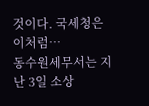것이다. 국세청은 이처럼…
동수원세무서는 지난 3일 소상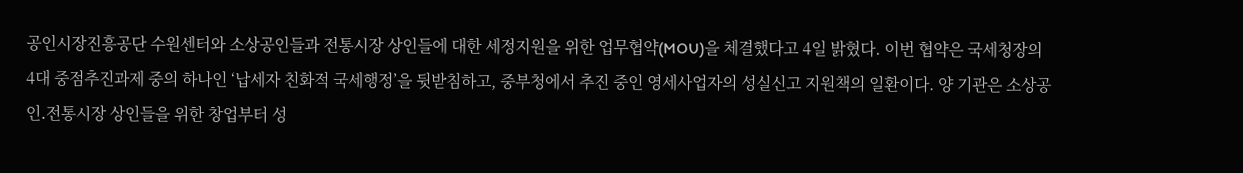공인시장진흥공단 수원센터와 소상공인들과 전통시장 상인들에 대한 세정지원을 위한 업무협약(MOU)을 체결했다고 4일 밝혔다. 이번 협약은 국세청장의 4대 중점추진과제 중의 하나인 ‘납세자 친화적 국세행정’을 뒷받침하고, 중부청에서 추진 중인 영세사업자의 성실신고 지원책의 일환이다. 양 기관은 소상공인․전통시장 상인들을 위한 창업부터 성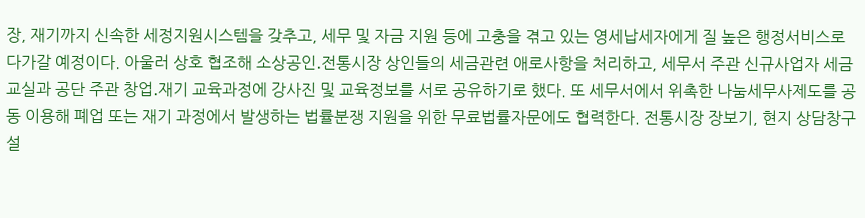장, 재기까지 신속한 세정지원시스템을 갖추고, 세무 및 자금 지원 등에 고충을 겪고 있는 영세납세자에게 질 높은 행정서비스로 다가갈 예정이다. 아울러 상호 협조해 소상공인․전통시장 상인들의 세금관련 애로사항을 처리하고, 세무서 주관 신규사업자 세금교실과 공단 주관 창업․재기 교육과정에 강사진 및 교육정보를 서로 공유하기로 했다. 또 세무서에서 위촉한 나눔세무사제도를 공동 이용해 폐업 또는 재기 과정에서 발생하는 법률분쟁 지원을 위한 무료법률자문에도 협력한다. 전통시장 장보기, 현지 상담창구 설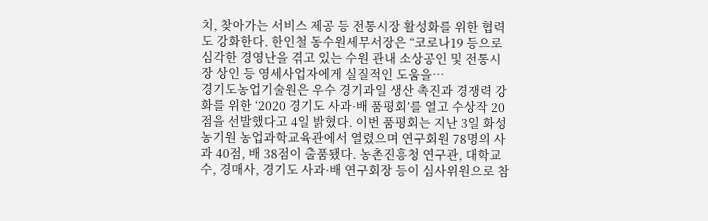치, 찾아가는 서비스 제공 등 전통시장 활성화를 위한 협력도 강화한다. 한인철 동수원세무서장은 “코로나19 등으로 심각한 경영난을 겪고 있는 수원 관내 소상공인 및 전통시장 상인 등 영세사업자에게 실질적인 도움을…
경기도농업기술원은 우수 경기과일 생산 촉진과 경쟁력 강화를 위한 ‘2020 경기도 사과·배 품평회’를 열고 수상작 20점을 선발했다고 4일 밝혔다. 이번 품평회는 지난 3일 화성 농기원 농업과학교육관에서 열렸으며 연구회원 78명의 사과 40점, 배 38점이 출품됐다. 농촌진흥청 연구관, 대학교수, 경매사, 경기도 사과·배 연구회장 등이 심사위원으로 참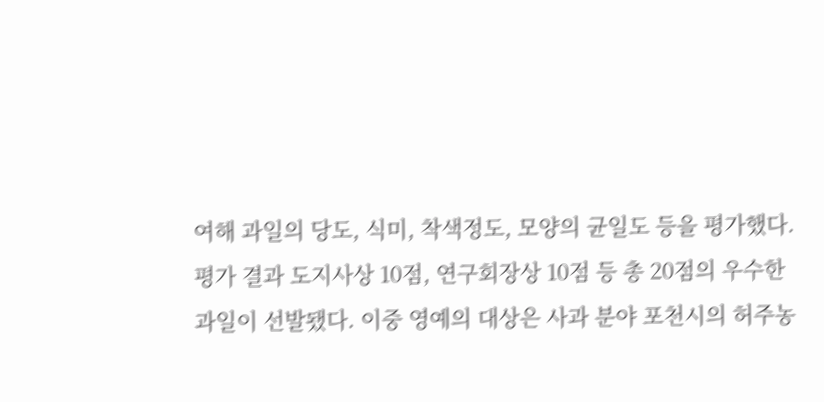여해 과일의 당도, 식미, 착색정도, 모양의 균일도 등을 평가했다. 평가 결과 도지사상 10점, 연구회장상 10점 등 총 20점의 우수한 과일이 선발됐다. 이중 영예의 대상은 사과 분야 포천시의 허주농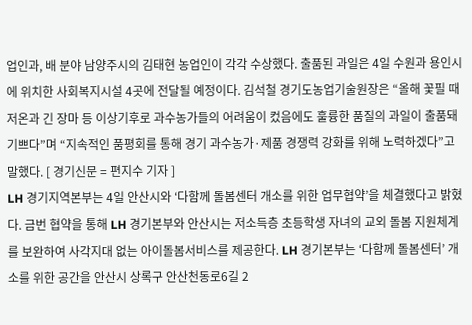업인과, 배 분야 남양주시의 김태현 농업인이 각각 수상했다. 출품된 과일은 4일 수원과 용인시에 위치한 사회복지시설 4곳에 전달될 예정이다. 김석철 경기도농업기술원장은 “올해 꽃필 때 저온과 긴 장마 등 이상기후로 과수농가들의 어려움이 컸음에도 훌륭한 품질의 과일이 출품돼 기쁘다”며 “지속적인 품평회를 통해 경기 과수농가·제품 경쟁력 강화를 위해 노력하겠다”고 말했다. [ 경기신문 = 편지수 기자 ]
LH 경기지역본부는 4일 안산시와 ‘다함께 돌봄센터 개소를 위한 업무협약’을 체결했다고 밝혔다. 금번 협약을 통해 LH 경기본부와 안산시는 저소득층 초등학생 자녀의 교외 돌봄 지원체계를 보완하여 사각지대 없는 아이돌봄서비스를 제공한다. LH 경기본부는 ‘다함께 돌봄센터’ 개소를 위한 공간을 안산시 상록구 안산천동로6길 2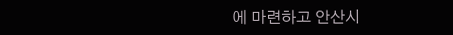에 마련하고 안산시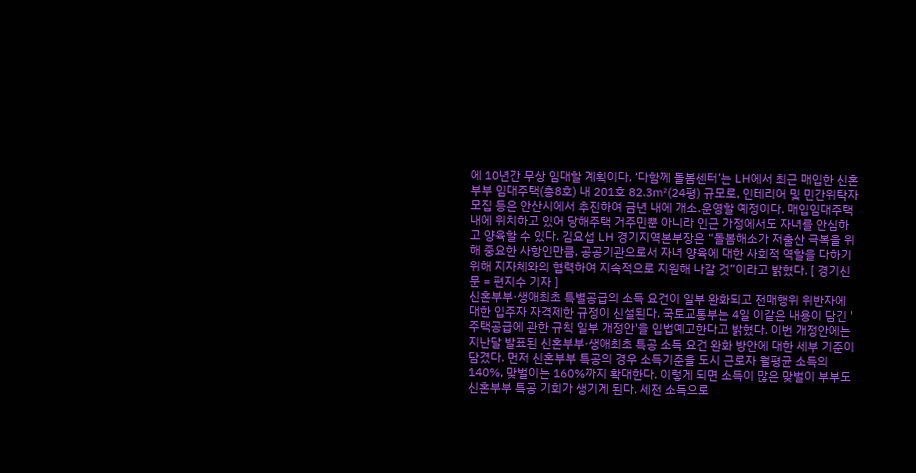에 10년간 무상 임대할 계획이다. ‘다함께 돌봄센터’는 LH에서 최근 매입한 신혼부부 임대주택(총8호) 내 201호 82.3㎡(24평) 규모로, 인테리어 및 민간위탁자 모집 등은 안산시에서 추진하여 금년 내에 개소․운영할 예정이다. 매입임대주택 내에 위치하고 있어 당해주택 거주민뿐 아니라 인근 가정에서도 자녀를 안심하고 양육할 수 있다. 김요섭 LH 경기지역본부장은 “돌봄해소가 저출산 극복을 위해 중요한 사항인만큼, 공공기관으로서 자녀 양육에 대한 사회적 역할을 다하기 위해 지자체와의 협력하여 지속적으로 지원해 나갈 것”이라고 밝혔다. [ 경기신문 = 편지수 기자 ]
신혼부부·생애최초 특별공급의 소득 요건이 일부 완화되고 전매행위 위반자에 대한 입주자 자격제한 규정이 신설된다. 국토교통부는 4일 이같은 내용이 담긴 '주택공급에 관한 규칙 일부 개정안'을 입법예고한다고 밝혔다. 이번 개정안에는 지난달 발표된 신혼부부·생애최초 특공 소득 요건 완화 방안에 대한 세부 기준이 담겼다. 먼저 신혼부부 특공의 경우 소득기준을 도시 근로자 월평균 소득의 140%, 맞벌이는 160%까지 확대한다. 이렇게 되면 소득이 많은 맞벌이 부부도 신혼부부 특공 기회가 생기게 된다. 세전 소득으로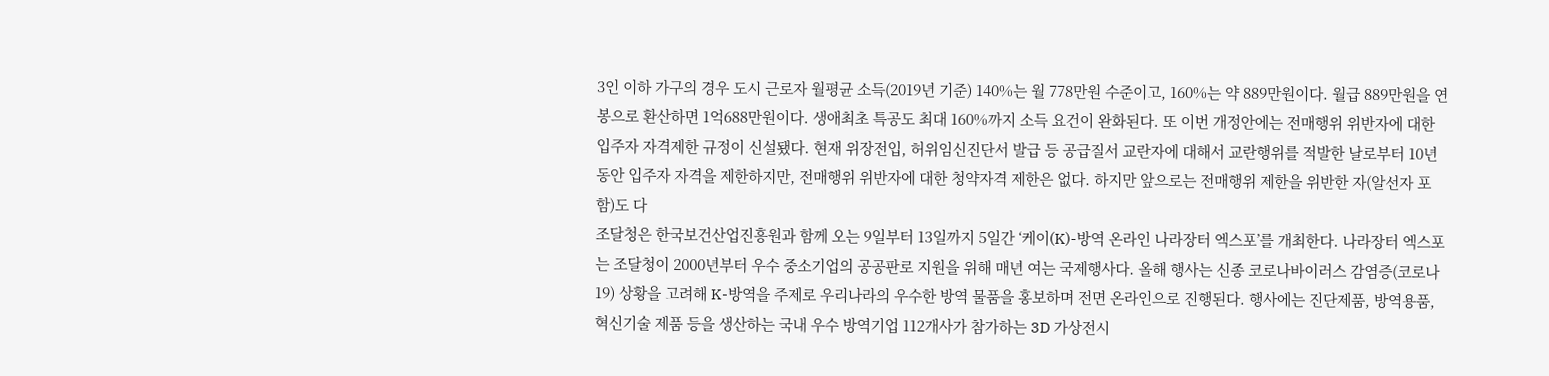3인 이하 가구의 경우 도시 근로자 월평균 소득(2019년 기준) 140%는 월 778만원 수준이고, 160%는 약 889만원이다. 월급 889만원을 연봉으로 환산하면 1억688만원이다. 생애최초 특공도 최대 160%까지 소득 요건이 완화된다. 또 이번 개정안에는 전매행위 위반자에 대한 입주자 자격제한 규정이 신설됐다. 현재 위장전입, 허위임신진단서 발급 등 공급질서 교란자에 대해서 교란행위를 적발한 날로부터 10년 동안 입주자 자격을 제한하지만, 전매행위 위반자에 대한 청약자격 제한은 없다. 하지만 앞으로는 전매행위 제한을 위반한 자(알선자 포함)도 다
조달청은 한국보건산업진흥원과 함께 오는 9일부터 13일까지 5일간 ‘케이(K)-방역 온라인 나라장터 엑스포’를 개최한다. 나라장터 엑스포는 조달청이 2000년부터 우수 중소기업의 공공판로 지원을 위해 매년 여는 국제행사다. 올해 행사는 신종 코로나바이러스 감염증(코로나19) 상황을 고려해 K-방역을 주제로 우리나라의 우수한 방역 물품을 홍보하며 전면 온라인으로 진행된다. 행사에는 진단제품, 방역용품, 혁신기술 제품 등을 생산하는 국내 우수 방역기업 112개사가 참가하는 3D 가상전시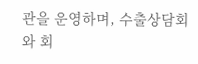관을 운영하며, 수출상담회와 회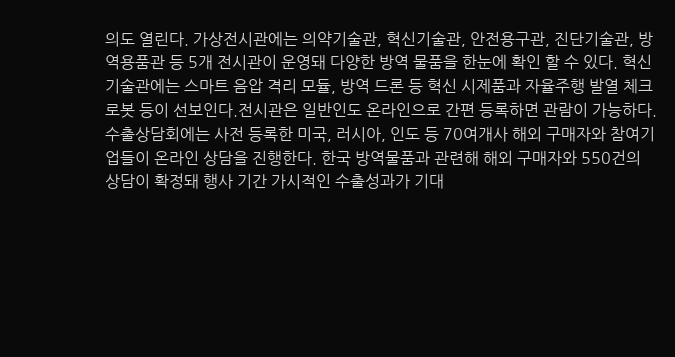의도 열린다. 가상전시관에는 의약기술관, 혁신기술관, 안전용구관, 진단기술관, 방역용품관 등 5개 전시관이 운영돼 다양한 방역 물품을 한눈에 확인 할 수 있다. 혁신기술관에는 스마트 음압 격리 모듈, 방역 드론 등 혁신 시제품과 자율주행 발열 체크 로봇 등이 선보인다.전시관은 일반인도 온라인으로 간편 등록하면 관람이 가능하다. 수출상담회에는 사전 등록한 미국, 러시아, 인도 등 70여개사 해외 구매자와 참여기업들이 온라인 상담을 진행한다. 한국 방역물품과 관련해 해외 구매자와 550건의 상담이 확정돼 행사 기간 가시적인 수출성과가 기대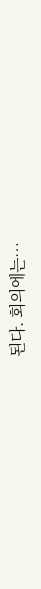된다. 회의에는…